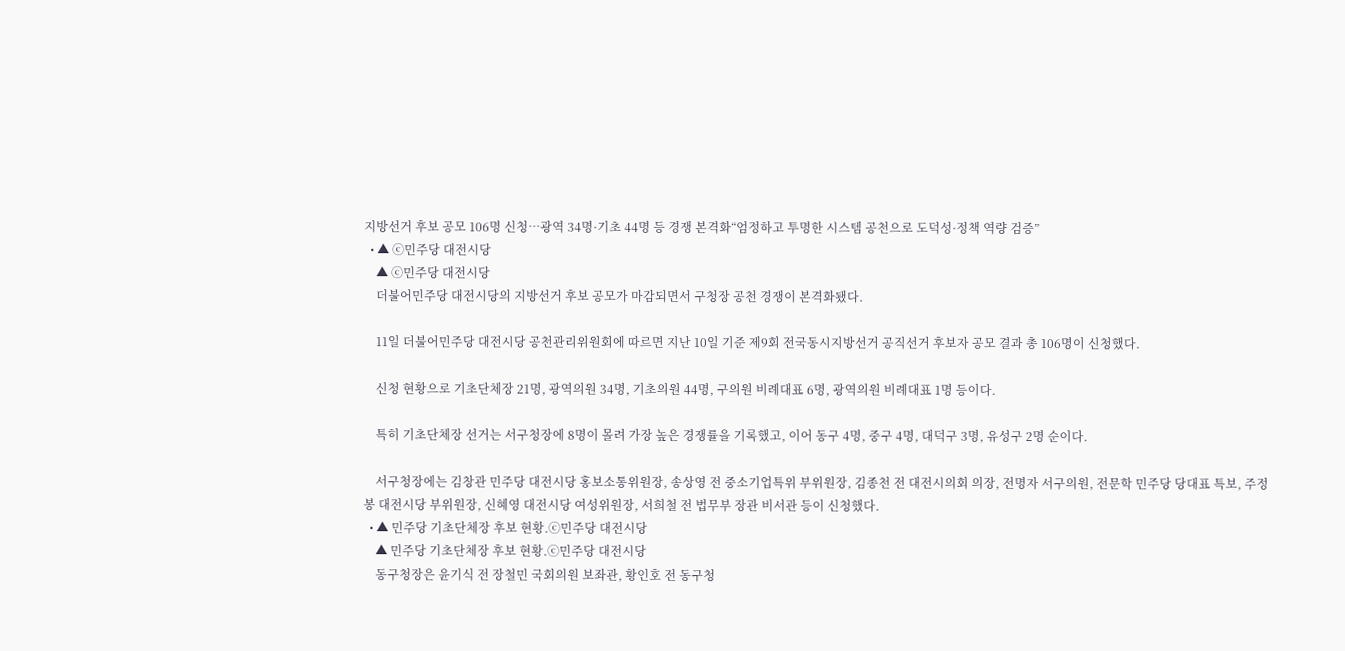지방선거 후보 공모 106명 신청…광역 34명·기초 44명 등 경쟁 본격화“엄정하고 투명한 시스템 공천으로 도덕성·정책 역량 검증”
  • ▲ ⓒ민주당 대전시당
    ▲ ⓒ민주당 대전시당
    더불어민주당 대전시당의 지방선거 후보 공모가 마감되면서 구청장 공천 경쟁이 본격화됐다.

    11일 더불어민주당 대전시당 공천관리위원회에 따르면 지난 10일 기준 제9회 전국동시지방선거 공직선거 후보자 공모 결과 총 106명이 신청했다.

    신청 현황으로 기초단체장 21명, 광역의원 34명, 기초의원 44명, 구의원 비례대표 6명, 광역의원 비례대표 1명 등이다.

    특히 기초단체장 선거는 서구청장에 8명이 몰려 가장 높은 경쟁률을 기록했고, 이어 동구 4명, 중구 4명, 대덕구 3명, 유성구 2명 순이다.

    서구청장에는 김창관 민주당 대전시당 홍보소통위원장, 송상영 전 중소기업특위 부위원장, 김종천 전 대전시의회 의장, 전명자 서구의원, 전문학 민주당 당대표 특보, 주정봉 대전시당 부위원장, 신혜영 대전시당 여성위원장, 서희철 전 법무부 장관 비서관 등이 신청했다.
  • ▲ 민주당 기초단체장 후보 현황.ⓒ민주당 대전시당
    ▲ 민주당 기초단체장 후보 현황.ⓒ민주당 대전시당
    동구청장은 윤기식 전 장철민 국회의원 보좌관, 황인호 전 동구청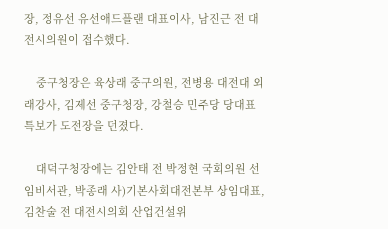장, 정유선 유선애드플랜 대표이사, 남진근 전 대전시의원이 접수했다.

    중구청장은 육상래 중구의원, 전병용 대전대 외래강사, 김제선 중구청장, 강철승 민주당 당대표 특보가 도전장을 던졌다.

    대덕구청장에는 김안태 전 박정현 국회의원 선임비서관, 박종래 사)기본사회대전본부 상임대표, 김찬술 전 대전시의회 산업건설위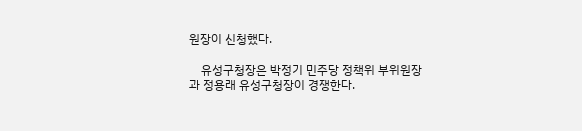원장이 신청했다.

    유성구청장은 박정기 민주당 정책위 부위원장과 정용래 유성구청장이 경쟁한다.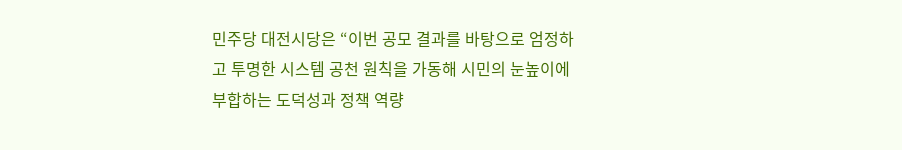민주당 대전시당은 “이번 공모 결과를 바탕으로 엄정하고 투명한 시스템 공천 원칙을 가동해 시민의 눈높이에 부합하는 도덕성과 정책 역량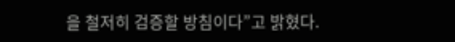을 철저히 검증할 방침이다”고 밝혔다.